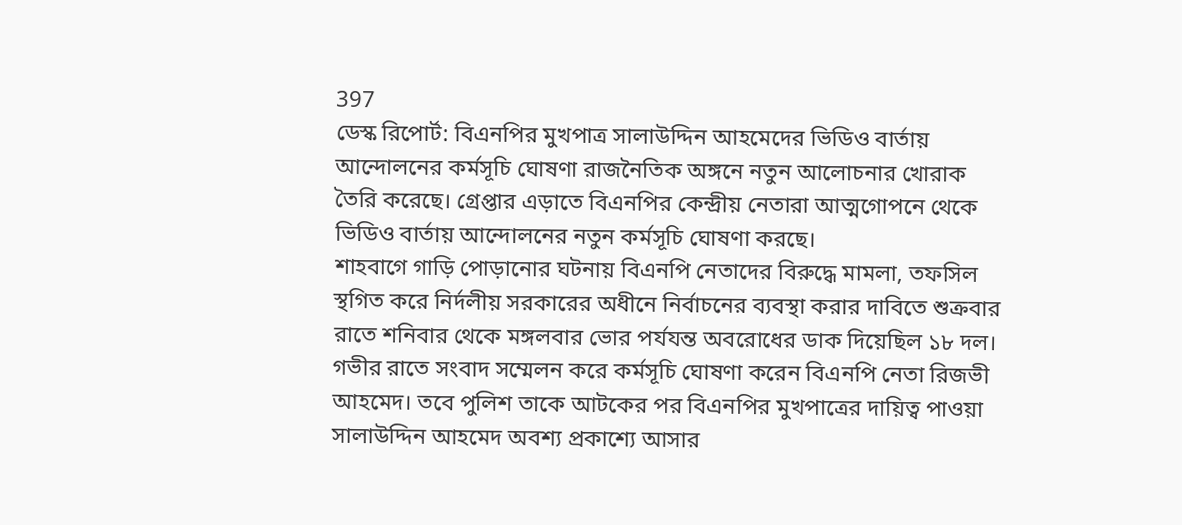397
ডেস্ক রিপোর্ট: বিএনপির মুখপাত্র সালাউদ্দিন আহমেদের ভিডিও বার্তায় আন্দোলনের কর্মসূচি ঘোষণা রাজনৈতিক অঙ্গনে নতুন আলোচনার খোরাক তৈরি করেছে। গ্রেপ্তার এড়াতে বিএনপির কেন্দ্রীয় নেতারা আত্মগোপনে থেকে ভিডিও বার্তায় আন্দোলনের নতুন কর্মসূচি ঘোষণা করছে।
শাহবাগে গাড়ি পোড়ানোর ঘটনায় বিএনপি নেতাদের বিরুদ্ধে মামলা, তফসিল স্থগিত করে নির্দলীয় সরকারের অধীনে নির্বাচনের ব্যবস্থা করার দাবিতে শুক্রবার রাতে শনিবার থেকে মঙ্গলবার ভোর পর্যযন্ত অবরোধের ডাক দিয়েছিল ১৮ দল। গভীর রাতে সংবাদ সম্মেলন করে কর্মসূচি ঘোষণা করেন বিএনপি নেতা রিজভী আহমেদ। তবে পুলিশ তাকে আটকের পর বিএনপির মুখপাত্রের দায়িত্ব পাওয়া সালাউদ্দিন আহমেদ অবশ্য প্রকাশ্যে আসার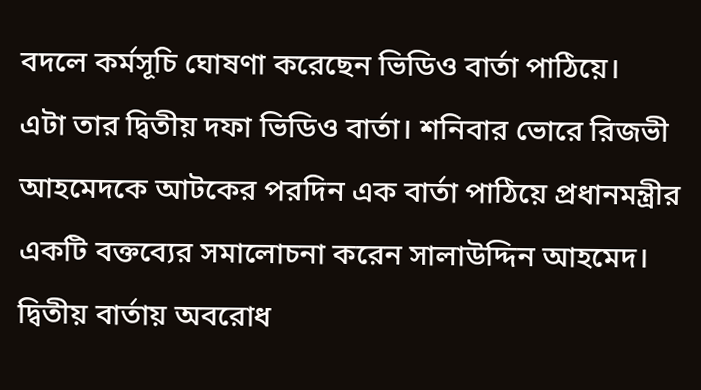বদলে কর্মসূচি ঘোষণা করেছেন ভিডিও বার্তা পাঠিয়ে।
এটা তার দ্বিতীয় দফা ভিডিও বার্তা। শনিবার ভোরে রিজভী আহমেদকে আটকের পরদিন এক বার্তা পাঠিয়ে প্রধানমন্ত্রীর একটি বক্তব্যের সমালোচনা করেন সালাউদ্দিন আহমেদ। দ্বিতীয় বার্তায় অবরোধ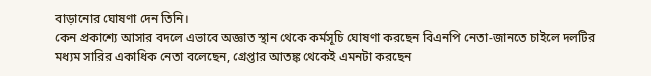বাড়ানোর ঘোষণা দেন তিনি।
কেন প্রকাশ্যে আসার বদলে এভাবে অজ্ঞাত স্থান থেকে কর্মসূচি ঘোষণা করছেন বিএনপি নেতা-জানতে চাইলে দলটির মধ্যম সারির একাধিক নেতা বলেছেন, গ্রেপ্তার আতঙ্ক থেকেই এমনটা করছেন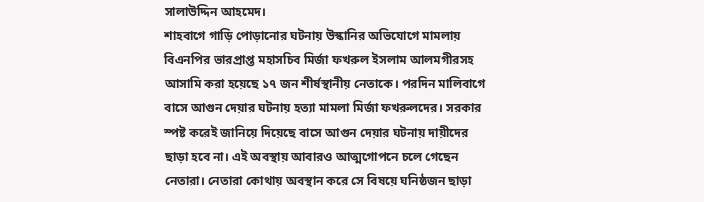সালাউদ্দিন আহমেদ।
শাহবাগে গাড়ি পোড়ানোর ঘটনায় উস্কানির অভিযোগে মামলায় বিএনপির ভারপ্রাপ্ত মহাসচিব মির্জা ফখরুল ইসলাম আলমগীরসহ আসামি করা হয়েছে ১৭ জন শীর্ষস্থানীয় নেতাকে। পরদিন মালিবাগে বাসে আগুন দেয়ার ঘটনায় হত্যা মামলা মির্জা ফখরুলদের। সরকার স্পষ্ট করেই জানিয়ে দিয়েছে বাসে আগুন দেয়ার ঘটনায় দায়ীদের ছাড়া হবে না। এই অবস্থায় আবারও আত্মগোপনে চলে গেছেন নেতারা। নেতারা কোথায় অবস্থান করে সে বিষয়ে ঘনিষ্ঠজন ছাড়া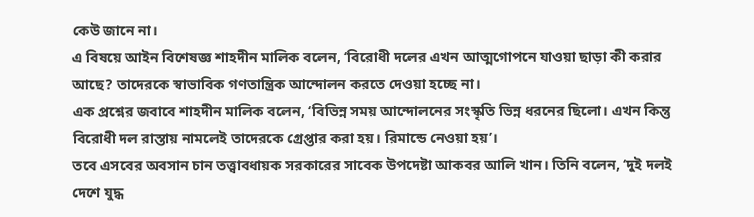কেউ জানে না।
এ বিষয়ে আইন বিশেষজ্ঞ শাহদীন মালিক বলেন, ‘বিরোধী দলের এখন আত্মগোপনে যাওয়া ছাড়া কী করার আছে? তাদেরকে স্বাভাবিক গণতান্ত্রিক আন্দোলন করতে দেওয়া হচ্ছে না।
এক প্রশ্নের জবাবে শাহদীন মালিক বলেন, ‘বিভিন্ন সময় আন্দোলনের সংস্কৃতি ভিন্ন ধরনের ছিলো। এখন কিন্তু বিরোধী দল রাস্তায় নামলেই তাদেরকে গ্রেপ্তার করা হয়। রিমান্ডে নেওয়া হয়’।
তবে এসবের অবসান চান তত্ত্বাবধায়ক সরকারের সাবেক উপদেষ্টা আকবর আলি খান। তিনি বলেন, ‘দুই দলই দেশে যুদ্ধ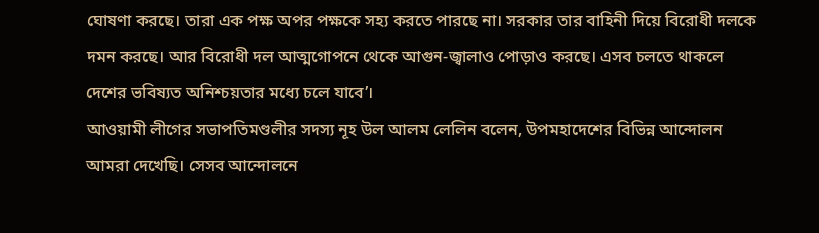ঘোষণা করছে। তারা এক পক্ষ অপর পক্ষকে সহ্য করতে পারছে না। সরকার তার বাহিনী দিয়ে বিরোধী দলকে দমন করছে। আর বিরোধী দল আত্মগোপনে থেকে আগুন-জ্বালাও পোড়াও করছে। এসব চলতে থাকলে দেশের ভবিষ্যত অনিশ্চয়তার মধ্যে চলে যাবে’।
আওয়ামী লীগের সভাপতিমণ্ডলীর সদস্য নূহ উল আলম লেলিন বলেন, উপমহাদেশের বিভিন্ন আন্দোলন আমরা দেখেছি। সেসব আন্দোলনে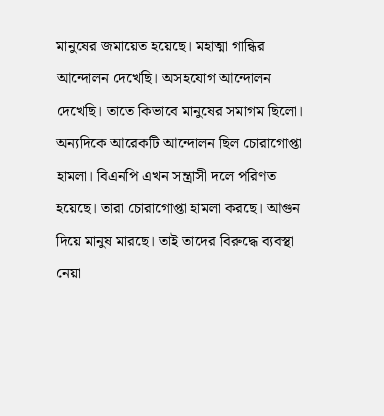মানুষের জমায়েত হয়েছে। মহাত্মা গান্ধির আন্দোলন দেখেছি। অসহযোগ আন্দোলন দেখেছি। তাতে কিভাবে মানুষের সমাগম ছিলো। অন্যদিকে আরেকটি আন্দোলন ছিল চোরাগোপ্তা হামলা। বিএনপি এখন সন্ত্রাসী দলে পরিণত হয়েছে। তারা চোরাগোপ্তা হামলা করছে। আগুন দিয়ে মানুষ মারছে। তাই তাদের বিরুদ্ধে ব্যবস্থা নেয়া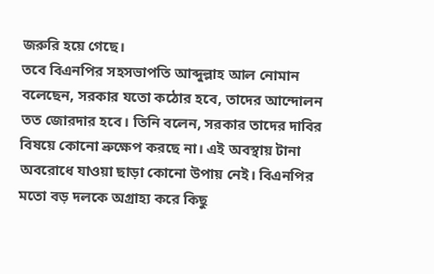জরুরি হয়ে গেছে।
তবে বিএনপির সহসভাপতি আব্দুল্লাহ আল নোমান বলেছেন, সরকার যতো কঠোর হবে, তাদের আন্দোলন তত জোরদার হবে। তিনি বলেন, সরকার তাদের দাবির বিষয়ে কোনো ভ্রুক্ষেপ করছে না। এই অবস্থায় টানা অবরোধে যাওয়া ছাড়া কোনো উপায় নেই। বিএনপির মতো বড় দলকে অগ্রাহ্য করে কিছু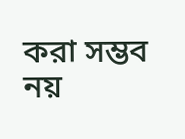করা সম্ভব নয়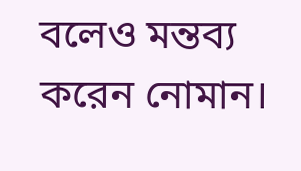বলেও মন্তব্য করেন নোমান।